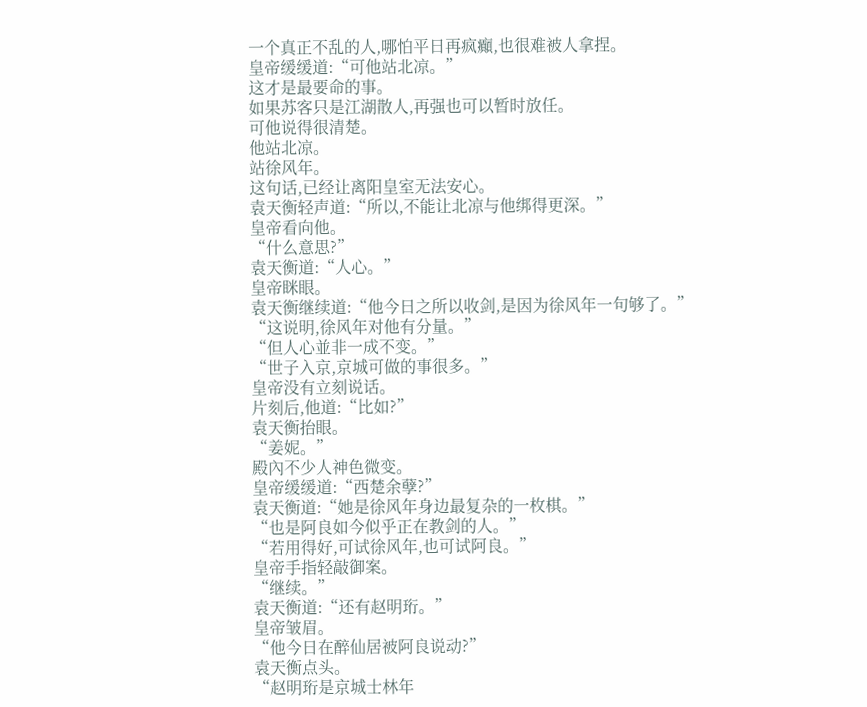一个真正不乱的人,哪怕平日再疯癲,也很难被人拿捏。
皇帝缓缓道:“可他站北凉。”
这才是最要命的事。
如果苏客只是江湖散人,再强也可以暂时放任。
可他说得很清楚。
他站北凉。
站徐风年。
这句话,已经让离阳皇室无法安心。
袁天衡轻声道:“所以,不能让北凉与他绑得更深。”
皇帝看向他。
“什么意思?”
袁天衡道:“人心。”
皇帝眯眼。
袁天衡继续道:“他今日之所以收剑,是因为徐风年一句够了。”
“这说明,徐风年对他有分量。”
“但人心並非一成不变。”
“世子入京,京城可做的事很多。”
皇帝没有立刻说话。
片刻后,他道:“比如?”
袁天衡抬眼。
“姜妮。”
殿內不少人神色微变。
皇帝缓缓道:“西楚余孽?”
袁天衡道:“她是徐风年身边最复杂的一枚棋。”
“也是阿良如今似乎正在教剑的人。”
“若用得好,可试徐风年,也可试阿良。”
皇帝手指轻敲御案。
“继续。”
袁天衡道:“还有赵明珩。”
皇帝皱眉。
“他今日在醉仙居被阿良说动?”
袁天衡点头。
“赵明珩是京城士林年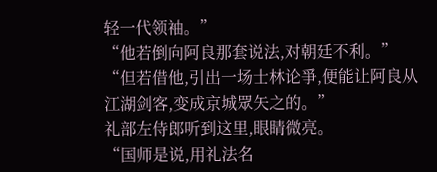轻一代领袖。”
“他若倒向阿良那套说法,对朝廷不利。”
“但若借他,引出一场士林论爭,便能让阿良从江湖剑客,变成京城眾矢之的。”
礼部左侍郎听到这里,眼睛微亮。
“国师是说,用礼法名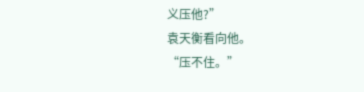义压他?”
袁天衡看向他。
“压不住。”